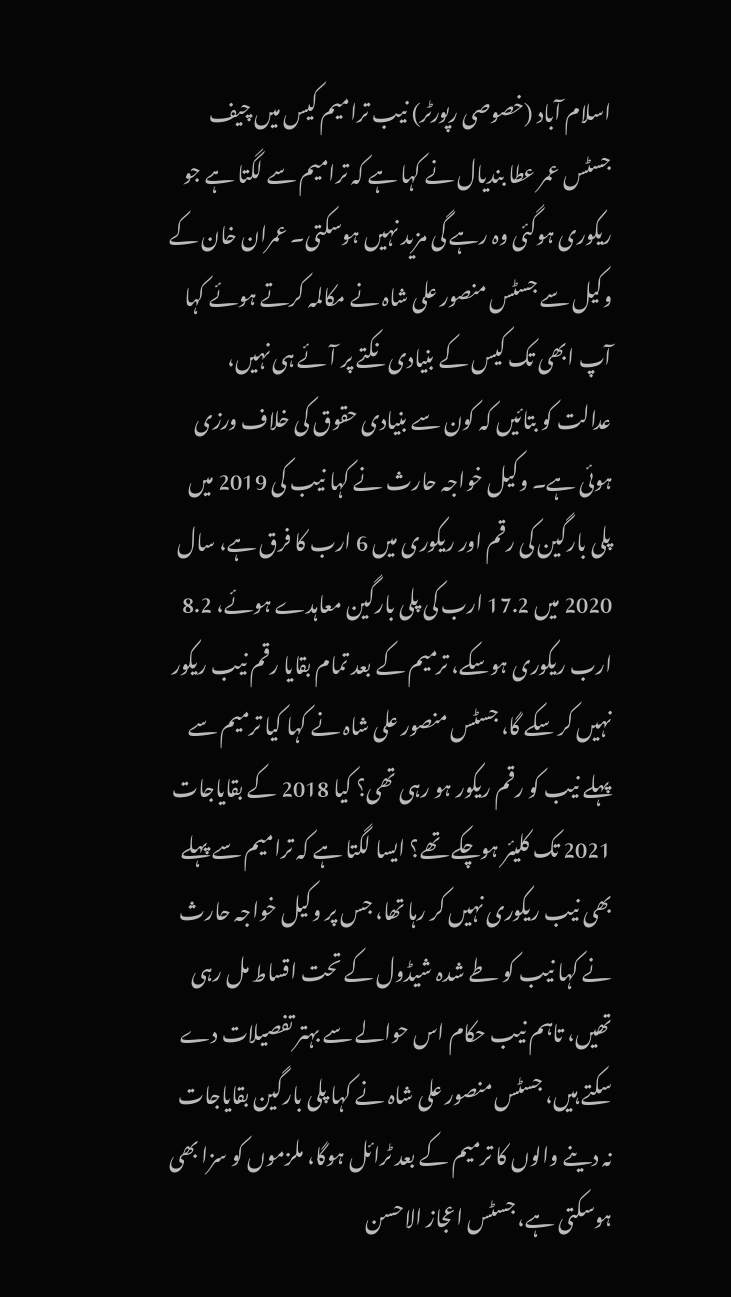اسلام آباد (خصوصی رپورٹر) نیب ترامیم کیس میں چیف جسٹس عمر عطا بندیال نے کہا ہے کہ ترامیم سے لگتا ہے جو ریکوری ہوگئی وہ رہے گی مزید نہیں ہوسکتی۔ عمران خان کے وکیل سے جسٹس منصور علی شاہ نے مکالمہ کرتے ہوئے کہا آپ ابھی تک کیس کے بنیادی نکتے پر آئے ہی نہیں، عدالت کو بتائیں کہ کون سے بنیادی حقوق کی خلاف ورزی ہوئی ہے۔ وکیل خواجہ حارث نے کہا نیب کی 2019 میں پلی بارگین کی رقم اور ریکوری میں 6 ارب کا فرق ہے، سال 2020 میں 17.2 ارب کی پلی بارگین معاہدے ہوئے، 8.2 ارب ریکوری ہوسکے، ترمیم کے بعد تمام بقایا رقم نیب ریکور نہیں کر سکے گا، جسٹس منصور علی شاہ نے کہا کیا ترمیم سے پہلے نیب کو رقم ریکور ہو رہی تھی؟ کیا 2018 کے بقایاجات 2021 تک کلیئر ہوچکے تھے؟ ایسا لگتا ہے کہ ترامیم سے پہلے بھی نیب ریکوری نہیں کر رہا تھا، جس پر وکیل خواجہ حارث نے کہا نیب کو طے شدہ شیڈول کے تحت اقساط مل رہی تھیں، تاہم نیب حکام اس حوالے سے بہتر تفصیلات دے سکتے ہیں، جسٹس منصور علی شاہ نے کہا پلی بارگین بقایاجات نہ دینے والوں کا ترمیم کے بعد ٹرائل ہوگا، ملزموں کو سزا بھی ہوسکتی ہے، جسٹس اعجاز الاحسن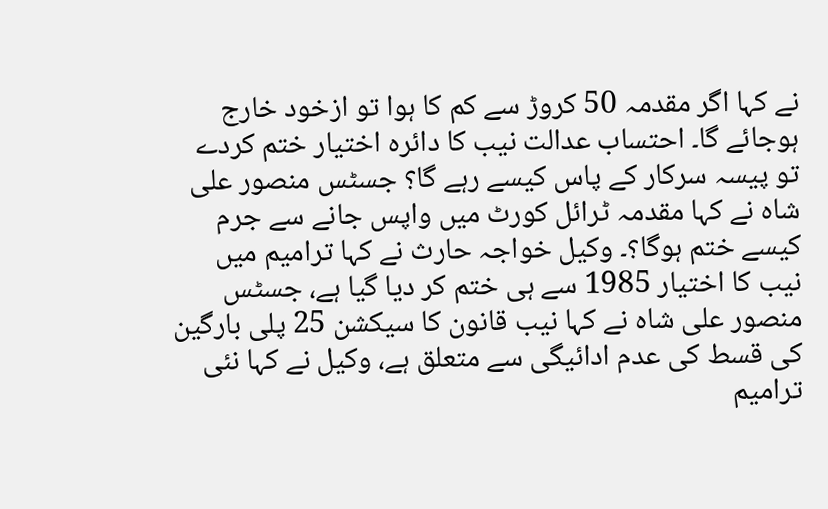نے کہا اگر مقدمہ 50 کروڑ سے کم کا ہوا تو ازخود خارج ہوجائے گا۔ احتساب عدالت نیب کا دائرہ اختیار ختم کردے تو پیسہ سرکار کے پاس کیسے رہے گا؟ جسٹس منصور علی شاہ نے کہا مقدمہ ٹرائل کورٹ میں واپس جانے سے جرم کیسے ختم ہوگا؟۔ وکیل خواجہ حارث نے کہا ترامیم میں نیب کا اختیار 1985 سے ہی ختم کر دیا گیا ہے، جسٹس منصور علی شاہ نے کہا نیب قانون کا سیکشن 25 پلی بارگین کی قسط کی عدم ادائیگی سے متعلق ہے، وکیل نے کہا نئی ترامیم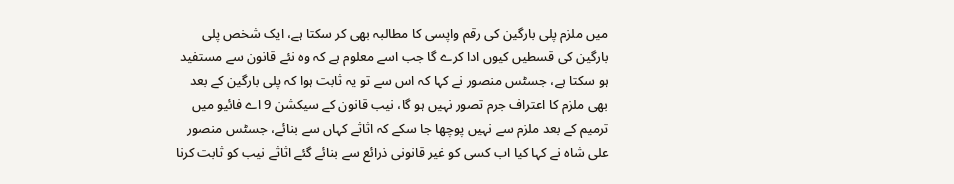میں ملزم پلی بارگین کی رقم واپسی کا مطالبہ بھی کر سکتا ہے، ایک شخص پلی بارگین کی قسطیں کیوں ادا کرے گا جب اسے معلوم ہے کہ وہ نئے قانون سے مستفید ہو سکتا ہے، جسٹس منصور نے کہا کہ اس سے تو یہ ثابت ہوا کہ پلی بارگین کے بعد بھی ملزم کا اعتراف جرم تصور نہیں ہو گا، نیب قانون کے سیکشن 9 اے فائیو میں ترمیم کے بعد ملزم سے نہیں پوچھا جا سکے کہ اثاثے کہاں سے بنائے، جسٹس منصور علی شاہ نے کہا کیا اب کسی کو غیر قانونی ذرائع سے بنائے گئے اثاثے نیب کو ثابت کرنا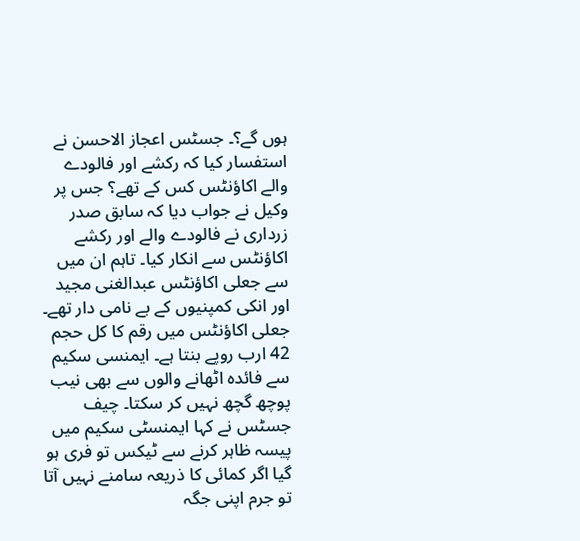ہوں گے؟۔ جسٹس اعجاز الاحسن نے استفسار کیا کہ رکشے اور فالودے والے اکاؤنٹس کس کے تھے؟ جس پر وکیل نے جواب دیا کہ سابق صدر زرداری نے فالودے والے اور رکشے اکاؤنٹس سے انکار کیا۔ تاہم ان میں سے جعلی اکاؤنٹس عبدالغنی مجید اور انکی کمپنیوں کے بے نامی دار تھے۔ جعلی اکاؤنٹس میں رقم کا کل حجم 42 ارب روپے بنتا ہے۔ ایمنسی سکیم سے فائدہ اٹھانے والوں سے بھی نیب پوچھ گچھ نہیں کر سکتا۔ چیف جسٹس نے کہا ایمنسٹی سکیم میں پیسہ ظاہر کرنے سے ٹیکس تو فری ہو گیا اگر کمائی کا ذریعہ سامنے نہیں آتا تو جرم اپنی جگہ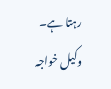رہتا ہے۔ وکیل خواجہ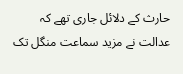حارث کے دلائل جاری تھے کہ عدالت نے مزید سماعت منگل تک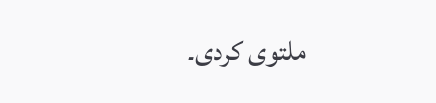ملتوی کردی۔